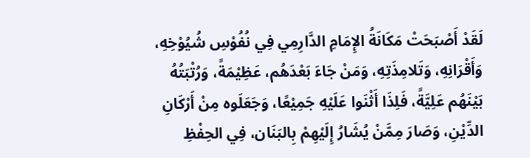لَقَدْ أَصْبَحَتْ مَكَانَةُ الإِمَامِ الدَّارِمِي فِي نُفُوْسِ شُيُوْخِهِ، وَأَقْرَانِهِ، وَتَلامِذَتِهِ، وَمَنْ جَاءَ بَعْدَهُم، عَظِيْمَةً، وَرُتْبَتُهُ بَيْنَهُم عَلِيَّةً، فَلِذَا أَثْنَوا عَلَيْهِ جَمِيْعًا، وَجَعَلَوه مِنْ أَرْكَانِ الدِّيْنِ، وَصَارَ مِمَّنْ يُشَارُ إِلَيْهِمْ بِالبَنَان، فِي الحِفْظِ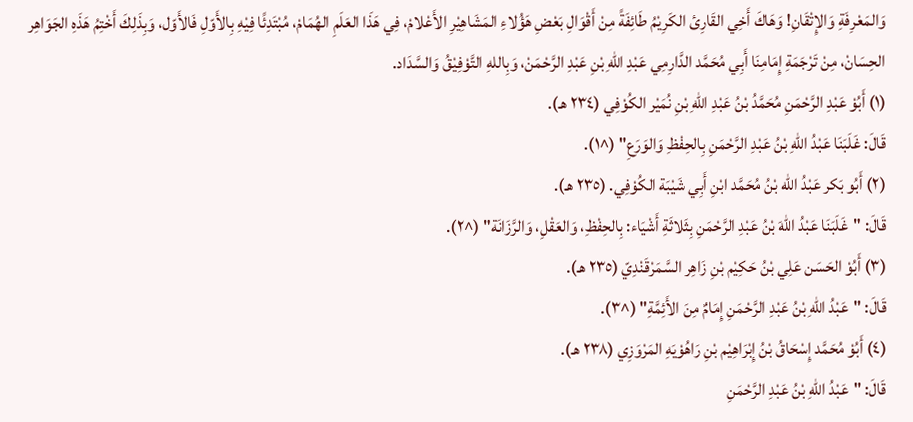وَالمَعْرِفَةِ وَالإِتْقَانِ! وَهَاكَ أَخِي القَارِئ الكَرِيْمُ طَائِفَةً مِنْ أَقْوَالِ بَعْضِ هَؤُلاءِ المَشَاهِيْرِ الأَعْلامْ، فِي هَذَا العَلَمِ الهُمَامْ، مُبْتَدِئًا فِيْهِ بِالأَوّلِ فَالأَوّل، وَبِذَلِكَ أَخْتِمُ هَذَهِ الجَوَاهِر الحِسَانْ، مِنْ تَرْجَمَةِ إِمَامِنَا أَبِي مُحَمَّد الدَّارِمِي عَبْدِ اللهِ بْنِ عَبْدِ الرَّحْمَنْ، وَبِاللهِ التَّوْفِيْقُ وَالسَّدَاد.
(١) أَبُوْ عَبْدِ الرَّحْمَنِ مُحَمَّدُ بْنُ عَبْدِ اللهِ بْنِ نُمَيْر الكُوْفِي (٢٣٤ هـ).
قَالَ: غَلَبَنَا عَبْدُ اللهِ بْنُ عَبْدِ الرَّحْمَنِ بِالحِفْظِ وَالوَرَعِ" (^١).
(٢) أَبُو بَكر عَبْدُ الله بْنُ مُحَمَّد ابْنِ أَبِي شَيْبَة الكُوْفِي. (٢٣٥ هـ).
قَالَ: "غَلَبَنَا عَبْدُ اللهَ بْنُ عَبْدِ الرَّحْمَنِ بِثَلاثَةِ أَشْيَاء: بِالحِفْظِ، وَالعَقْلِ، وَالرَّزَانَة" (^٢).
(٣) أَبُوْ الحَسَن عَلِي بْنُ حَكِيْم بْنِ زَاهِر السَّمَرْقَنْدِيّ (٢٣٥ هـ).
قَالَ: "عَبْدُ اللهِ بْنُ عَبْدِ الرَّحْمَنِ إِمَامٌ مِنَ الأَئِمَّةِ" (^٣).
(٤) أَبُوْ مُحَمَّد إِسْحَاقُ بْنُ إِبْرَاهِيْم بْنِ رَاهُوْيَهِ المَرْوَزِي (٢٣٨ هـ).
قَالَ: "عَبْدُ اللهِ بْنُ عَبْدِ الرَّحْمَنِ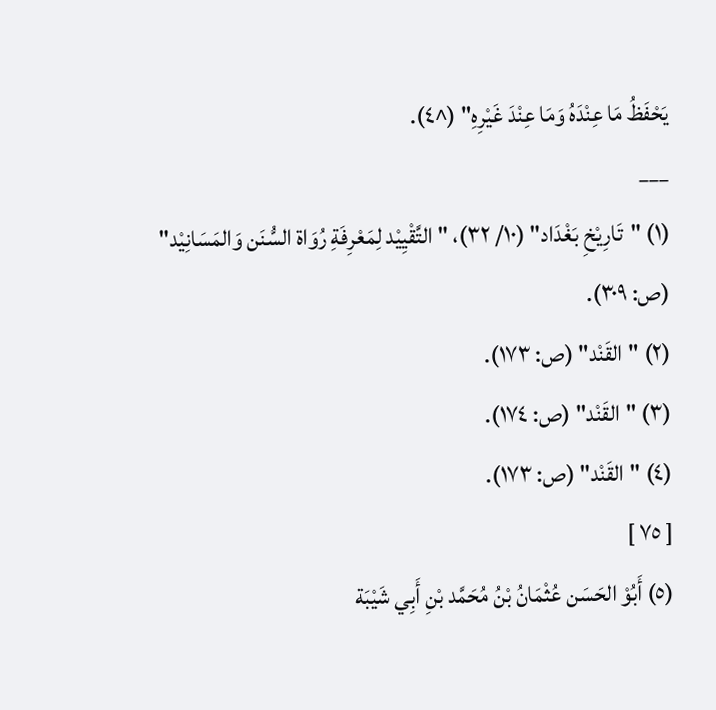يَحْفَظُ مَا عِنْدَهُ وَمَا عِنْدَ غَيْرِهِ" (^٤).
___
(١) "تَارِيْخِ بَغْدَاد" (١٠/ ٣٢)، "التَّقْيِيْد لِمَعْرِفَةِ رُوَاة السُّنَن وَالمَسَانِيْد" (ص: ٣٠٩).
(٢) "القَنْد" (ص: ١٧٣).
(٣) "القَنْد" (ص: ١٧٤).
(٤) "القَنْد" (ص: ١٧٣).
[ ٧٥ ]
(٥) أَبُوْ الحَسَن عُثْمَانُ بْنُ مُحَمَّد بْنِ أَبِي شَيْبَة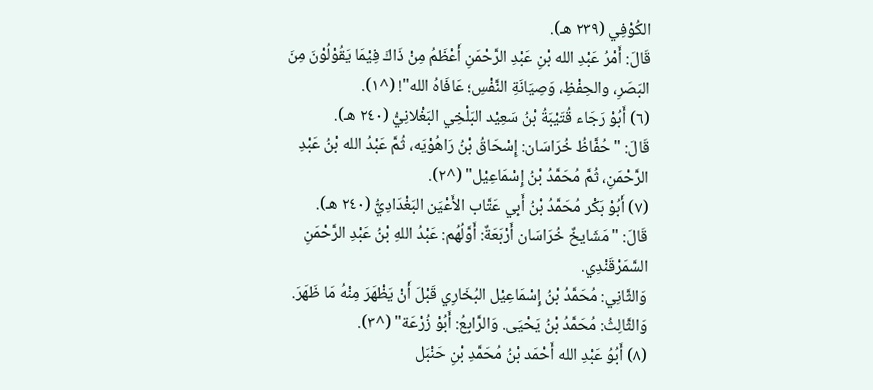الكُوْفِي (٢٣٩ هـ).
قَالَ: أَمْرُ عَبْدِ الله بْنِ عَبْدِ الرَّحْمَنِ أَعْظَمُ مِنْ ذَاكَ فِيْمَا يَقُوْلُوْنَ مِنَ البَصَرِ، والحِفْظِ، وَصِيَانَةِ النَّفْسِ؛ عَافَاهُ الله"! (^١).
(٦) أَبُوْ رَجَاء قُتَيْبَةُ بْنُ سَعِيْد البَلْخِي البَغْلانِيُّ (٢٤٠ هـ).
قَالَ: "حُفَّاظُ خُرَاسَان: إِسْحَاقُ بْنُ رَاهُوْيَه، ثُمَّ عَبْدُ الله بْنُ عَبْدِ الرَّحْمَنِ، ثُمَّ مُحَمَّدُ بْنُ إِسْمَاعِيْل" (^٢).
(٧) أَبُوْ بَكْر مُحَمَّدُ بْنُ أَبِي عَتَّاب الأَعْيَن البَغْدَادِيُّ (٢٤٠ هـ).
قَالَ: "مَشَايخٌ خُرَاسَان أَرْبَعَةٌ: أَوَّلُهُم: عَبْدُ اللهِ بْنُ عَبْدِ الرَّحْمَنِ السَّمَرْقَنْدِي.
وَالثَّانِي: مُحَمَّدُ بْنُ إِسْمَاعِيْل البُخَارِي قَبْلَ أَنْ يَظْهَرَ مِنْهُ مَا ظَهَرَ. وَالثَّالِثُ: مُحَمَّدُ بْنُ يَحْيَى. وَالرَّابِعُ: أَبُوْ زُرْعَة" (^٣).
(٨) أَبُوُ عَبْدِ الله أَحْمَد بْنُ مُحَمَّدِ بْنِ حَنْبَل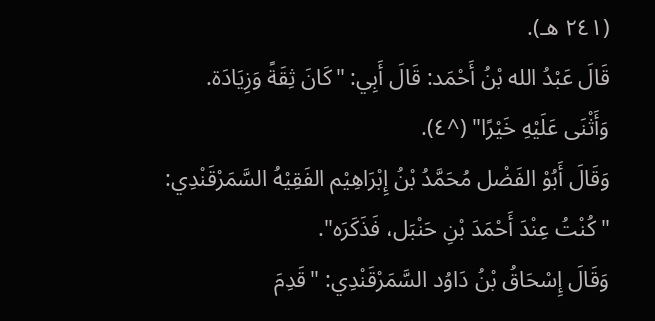(٢٤١ هـ).
قَالَ عَبْدُ الله بْنُ أَحْمَد: قَالَ أَبِي: "كَانَ ثِقَةً وَزِيَادَة. وَأَثْنَى عَلَيْهِ خَيْرًا" (^٤).
وَقَالَ أَبُوْ الفَضْل مُحَمَّدُ بْنُ إِبْرَاهِيْم الفَقِيْهُ السَّمَرْقَنْدِي: "كُنْتُ عِنْدَ أَحْمَدَ بْنِ حَنْبَل، فَذَكَرَه".
وَقَالَ إِسْحَاقُ بْنُ دَاوُد السَّمَرْقَنْدِي: "قَدِمَ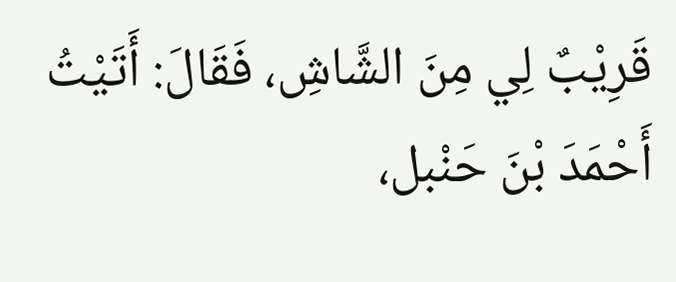قَرِيْبٌ لِي مِنَ الشَّاشِ، فَقَالَ: أَتَيْتُ أَحْمَدَ بْنَ حَنْبل،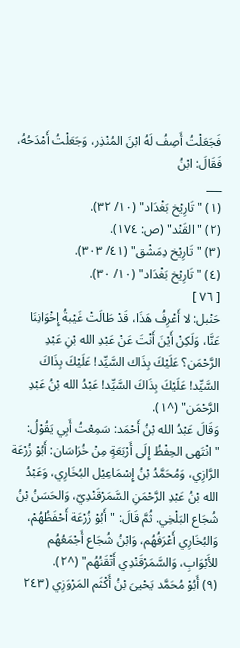فَجَعَلْتُ أَصِفُ لَهُ ابْنَ المُنْذِر، وَجَعَلْتُ أَمْدَحُهُ، فَقَالَ: ابْنُ
___
(١) "تَارِيْخ بَغْدَاد" (١٠/ ٣٢).
(٢) "القَنْد" (ص: ١٧٤).
(٣) "تَارِيْخ دِمَشْق" (٤١/ ٣٠٣).
(٤) "تَارِيْخ بَغْدَاد" (١٠/ ٣٠).
[ ٧٦ ]
حَنْبل: لا أَعْرِفُ هَذَا، قَدْ طَالَتْ غَيْبةُ إِخْوَانِنَا عَنَّا، وَلَكِنْ أَيْنَ أَنْتَ عَنْ عَبْدِ الله بْنِ عَبْدِ الرَّحْمَن؟ عَلَيْكَ بِذَاك السَّيِّد! عَلَيْكَ بِذَاكَ السَّيِّد! عَلَيْكَ بِذَاكَ السَّيِّد! عَبْدُ الله بْنُ عَبْدِ الرَّحْمَن" (^١).
وَقَالَ عَبْدُ الله بْنُ أَحْمَد: سَمِعْتُ أَبِي يَقُوْلُ: "انْتَهى الحِفْظُ إِلَى أَرْبَعَةٍ مِنْ خُرَاسَان: أَبُوْ زُرْعَة الرَّازِي، وَمُحَمَّدُ بْنُ إِسْمَاعِيْل البُخَارِي، وَعَبْدُ الله بْنُ عَبْدِ الرَّحْمَنِ السَّمَرْقَنْدِيّ، وَالحَسَنُ بْنُ شُجَاع البَلْخِي. ثُمَّ قَالَ: "أَبُوْ زُرْعَة أَحْفَظُهُمْ، وَالبُخَارِي أَعْرَفُهُم، وَابْنُ شُجَاع أَجْمَعُهُم للأَبْوَابِ، وَالسَّمَرْقَنْدِي أَتْقَنُهُم" (^٢).
(٩) أَبُوْ مُحَمَّد يَحْيىَ بْنُ أَكْثَم المَرْوَزِي (٢٤٣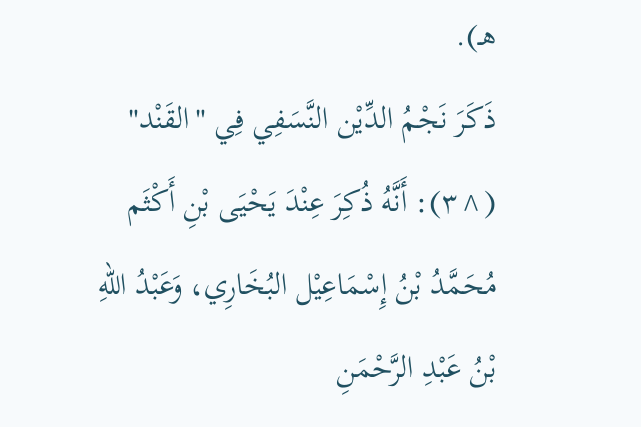هـ).
ذَكَرَ نَجْمُ الدِّيْن النَّسَفِي فِي "القَنْد" (^٣): أَنَّهُ ذُكِرَ عِنْدَ يَحْيَى بْنِ أَكْثَم مُحَمَّدُ بْنُ إِسْمَاعِيْل البُخَارِي، وَعَبْدُ اللهِ بْنُ عَبْدِ الرَّحْمَنِ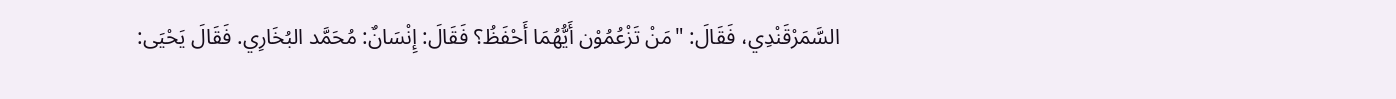السَّمَرْقَنْدِي، فَقَالَ: "مَنْ تَزْعُمُوْن أَيُّهُمَا أَحْفَظُ؟ فَقَالَ: إِنْسَانٌ: مُحَمَّد البُخَارِي. فَقَالَ يَحْيَى: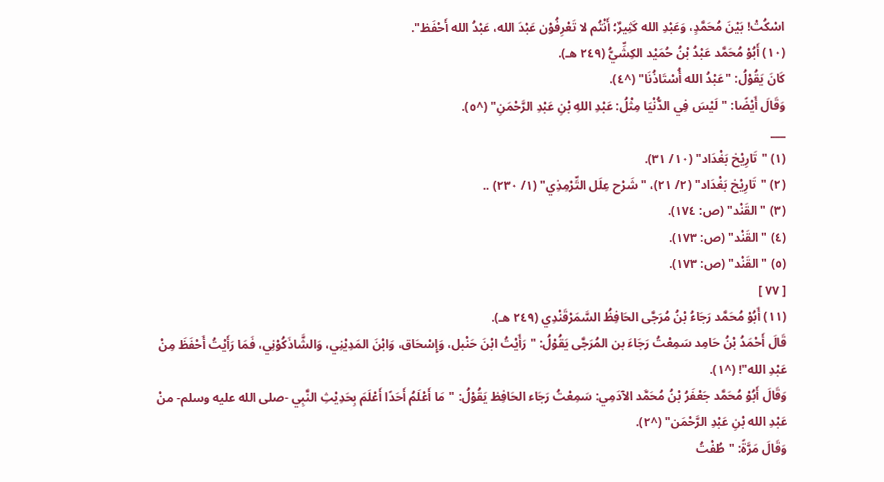اسْكُتْ! بَيْنَ مُحَمَّدٍ، وَعَبْدِ الله كَثِيرٌ؛ أَنْتُم لا تَعْرِفُوْن عَبْدَ الله، عَبْدُ الله أَحْفَظ".
(١٠) أَبُوْ مُحَمَّد عَبْدُ بْنُ حُمَيْد الكِشِّيُّ (٢٤٩ هـ).
كَانَ يَقُوْلُ: "عَبْدُ الله أُسْتَاذُنَا" (^٤).
وَقَالَ أَيْضًا: "لَيْسَ فِي الدُّنْيَا مِثْلُ: عَبْدِ اللهِ بْنِ عَبْدِ الرَّحْمَنِ" (^٥).
___
(١) "تَارِيْخ بَغْدَاد" (١٠/ ٣١).
(٢) "تَارِيْخ بَغْدَاد" (٢/ ٢١)، "شَرْح عِلَل التِّرْمِذِي" (١/ ٢٣٠) ..
(٣) "القَنْد" (ص: ١٧٤).
(٤) "القَنْد" (ص: ١٧٣).
(٥) "القَنْد" (ص: ١٧٣).
[ ٧٧ ]
(١١) أَبُوْ مُحَمَّد رَجَاءُ بْنُ مُرَجَّى الحَافِظُ السَّمَرْقَنْدِي (٢٤٩ هـ).
قَالَ أَحْمَدُ بْنُ حَامِد سَمِعْتُ رَجَاءَ بن المُرَجَّى يَقُوْلُ: "رَأَيْتُ ابْنَ حَنْبل، وَإِسْحَاق، وَابْنَ المَدِيْنِي، وَالشَّاذَكُوْنِي، فَمَا رَأَيْتُ أَحْفَظَ مِنْ عَبْدِ الله"! (^١).
وَقَالَ أَبُوْ مُحَمَّد جَعْفَرُ بْنُ مُحَمَّد الآدَمِي: سَمِعْتُ رَجَاء الحَافِظ يَقُوْلُ: "مَا أَعْلَمُ أَحَدًا أَعْلَمَ بِحَدِيْثِ النَّبِي -صلى الله عليه وسلم- منْ عَبْدِ الله بْنِ عَبْدِ الرَّحْمَن" (^٢).
وَقَالَ مَرَّةً: "طُفْتُ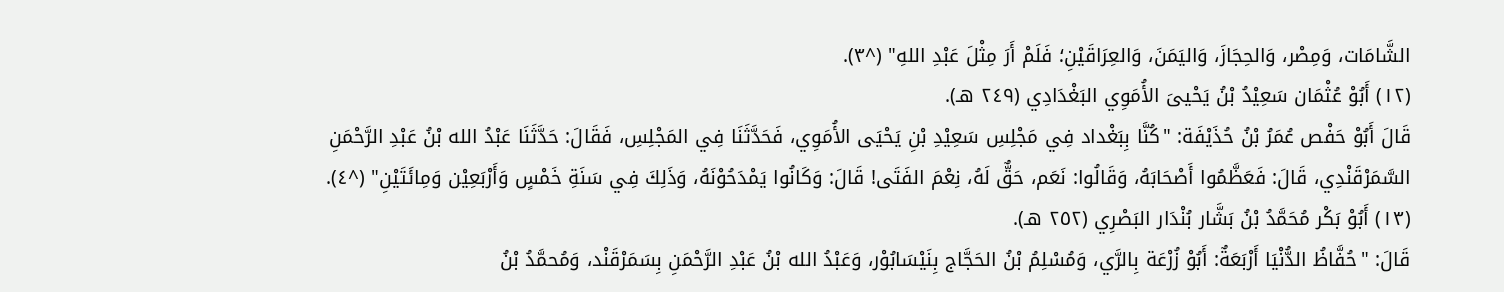الشَّامَات، وَمِصْر، وَالحِجَازَ، وَاليَمَنَ، وَالعِرَاقَيْنِ؛ فَلَمْ أَرَ مِثْلَ عَبْدِ اللهِ" (^٣).
(١٢) أَبُوْ عُثْمَان سَعِيْدُ بْنُ يَحْيىَ الأُمَوِي البَغْدَادِي (٢٤٩ هـ).
قَالَ أَبُوْ حَفْص عُمَرُ بْنُ حُذَيْفَة: "كُنَّا بِبَغْداد فِي مَجْلِسِ سَعِيْدِ بْنِ يَحْيَى الأُمَوِي، فَحَدَّثَنَا فِي المَجْلِسِ، فَقَالَ: حَدَّثَنَا عَبْدُ الله بْنُ عَبْدِ الرَّحْمَنِ السَّمَرْقَنْدِي، قَالَ: فَعَظَّمُوا أَصْحَابَهُ، وَقَالُوا: نَعَم، حَقٌّ لَهُ، نِعْمَ الفَتَى! قَالَ: وَكَانُوا يَمْدَحُوْنَهُ، وَذَلِكَ فِي سَنَةِ خَمْسٍ وَأَرْبَعِيْن وَمِائَتَيْنِ" (^٤).
(١٣) أَبُوْ بَكْر مُحَمَّدُ بْنُ بَشَّار بُنْدَار البَصْرِي (٢٥٢ هـ).
قَالَ: "حُفَّاظُ الدُّنْيَا أَرْبَعَةٌ: أَبُوْ زُرْعَة بِالرَّي، وَمُسْلِمُ بْنُ الحَجَّاج بِنَيْسَابُوْر، وَعَبْدُ الله بْنُ عَبْدِ الرَّحْمَنِ بِسَمَرْقَنْد، وَمُحمَّدُ بْنُ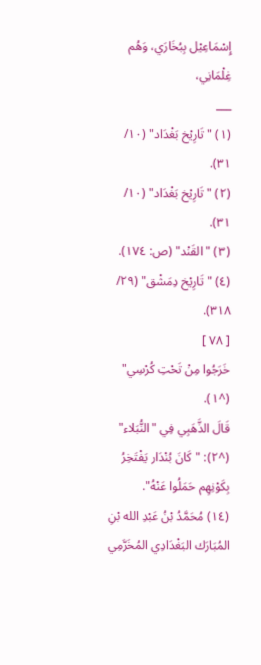إِسْمَاعِيْل بِبُخَارَي، وَهُم غِلْمَانِي،
___
(١) "تَارِيْخ بَغْدَاد" (١٠/ ٣١).
(٢) "تَارِيْخ بَغْدَاد" (١٠/ ٣١).
(٣) "القَنْد" (ص: ١٧٤).
(٤) "تَارِيْخ دِمَشْق" (٢٩/ ٣١٨).
[ ٧٨ ]
خَرَجُوا مِنْ تَحْتِ كُرْسِي" (^١).
قَالَ الذَّهَبِي فِي "النُّبَلاء" (^٢): "كَانَ بُنْدَار يَفْتَخِرُ بِكَوْنِهِم حَمَلُوا عَنْهُ".
(١٤) مُحَمَّدُ بْنُ عَبْدِ الله بْنِ المُبَارَك البَغْدَادِي المُخَرَّمِي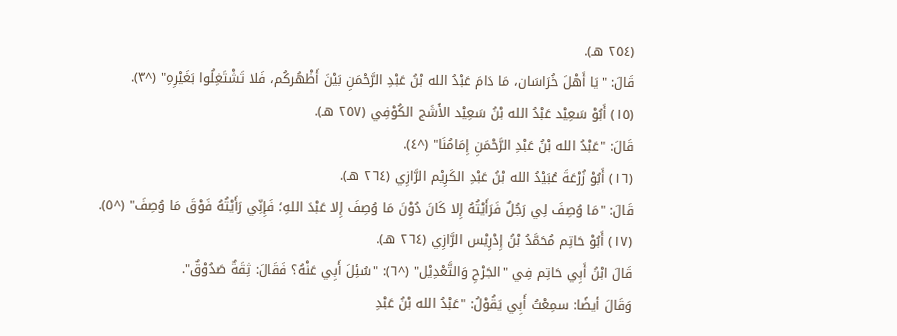(٢٥٤ هـ).
قَالَ: "يَا أَهْلَ خُرَاسَان، مَا دَامَ عَبْدُ الله بْنُ عَبْدِ الرَّحْمَنِ بَيْنَ أَظْهُركُم، فَلا تَشْتَغِلُوا بَغَيْرِهِ" (^٣).
(١٥) أَبُوْ سَعِيْد عَبْدُ الله بْنُ سَعِيْد الأَشَج الكُوْفِي (٢٥٧ هـ).
قَالَ: "عَبْدُ الله بْنُ عَبْدِ الرَّحْمَنِ إِمَامُنَا" (^٤).
(١٦) أَبُوْ زُرْعَةَ عُبَيْدُ الله بْنُ عَبْدِ الكَرِيْم الرَّازِي (٢٦٤ هـ).
قَالَ: "مَا وُصِفَ لِي رَجُلٌ فَرَأَيْتُهُ إِلا كَانَ دُوْنَ مَا وُصِفَ إِلا عَبْدَ اللهِ؛ فَإِنِّي رَأَيْتُهُ فَوْقَ مَا وُصِفَ" (^٥).
(١٧) أَبُوْ حَاتِم مُحَمَّدُ بْنُ إِدْرِيْس الرَّازِي (٢٦٤ هـ).
قَالَ ابْنُ أَبِي حَاتِم فِي "الجَرْحِ وَالتَّعْدِيْل" (^٦): "سُئِلَ أَبِي عَنْهُ؟ فَقَالَ: ثِقَةٌ صَدُوْقٌ".
وَقَالَ أيضًا: سمِعْتُ أَبِي يَقُوْلُ: "عَبْدُ الله بْنُ عَبْدِ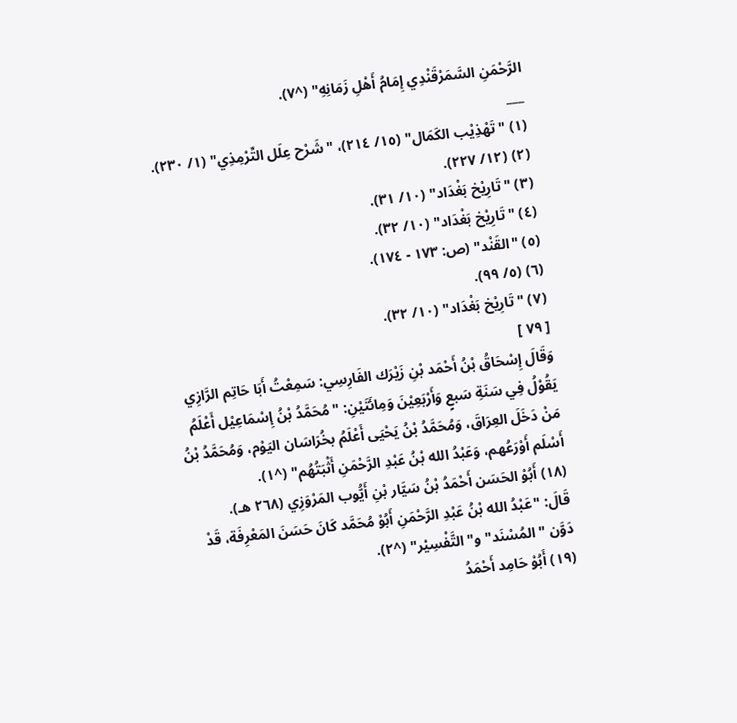الرَّحْمَنِ السَّمَرْقَنْدِي إِمَامُ أَهْلِ زَمَانِهِ" (^٧).
___
(١) "تَهْذِيْب الكَمَال" (١٥/ ٢١٤)، "شَرْح عِلَل التِّرْمِذِي" (١/ ٢٣٠).
(٢) (١٢/ ٢٢٧).
(٣) "تَارِيْخ بَغْدَاد" (١٠/ ٣١).
(٤) "تَارِيْخ بَغْدَاد" (١٠/ ٣٢).
(٥) "القَنْد" (ص: ١٧٣ - ١٧٤).
(٦) (٥/ ٩٩).
(٧) "تَارِيْخ بَغْدَاد" (١٠/ ٣٢).
[ ٧٩ ]
وَقَالَ إِسْحَاقُ بْنُ أَحْمَد بْنِ زَيْرَك الفَارِسِي: سَمِعْتُ أَبَا حَاتِم الرَّازِي يَقُوْلُ فِي سَنَةِ سَبعٍ وَأَرْبَعِيْنَ وَمِائَتَيْنِ: "مُحَمَّدُ بْنُ إِسْمَاعِيْل أَعْلَمُ مَنْ دَخَلَ العِرَاقَ، وَمُحَمَّدُ بْنُ يَحْيَى أَعْلَمُ بخُرَاسَان اليَوْم، وَمُحَمَّدُ بْنُ أَسْلَم أَوْرَعُهم، وَعَبْدُ الله بْنُ عَبْدِ الرَّحْمَنِ أَثْبَتُهُم" (^١).
(١٨) أَبُوْ الحَسَن أَحْمَدُ بْنُ سَيَّار بْنِ أَيُّوب المَرْوَزِي (٢٦٨ هـ).
قَالَ: "عَبْدُ الله بْنُ عَبْدِ الرَّحْمَنِ أَبُوْ مُحَمَّد كَانَ حَسَنَ المَعْرِفَة، قَدْ دَوَّن "المُسْنَد" و"التَّفْسِيْر" (^٢).
(١٩) أَبُوْ حَامِد أَحْمَدُ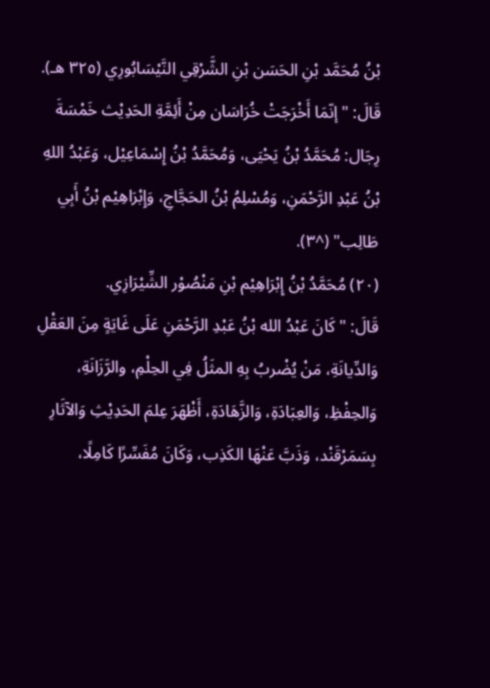بْنُ مُحَمَّد بْنِ الحَسَن بْنِ الشَّرْقِي النَّيْسَابُورِي (٣٢٥ هـ).
قَالَ: "إنّمَا أَخْرَجَتْ خُرَاسَان مِنْ أَئِمَّةِ الحَدِيْث خَمْسَةَ رِجَال: مُحَمَّدُ بْنُ يَحْيَى، وَمُحَمَّدُ بْنُ إِسْمَاعِيْل، وَعَبْدُ اللهِ بْنُ عَبْدِ الرَّحْمَنِ، وَمُسْلِمُ بْنُ الحَجَّاجِ، وَإِبْرَاهِيْم بْنُ أَبِي طَالِب" (^٣).
(٢٠) مُحَمَّدُ بْنُ إِبْرَاهِيْم بْنِ مَنْصُوْر الشِّيْرَازِي.
قَالَ: "كَانَ عَبْدُ الله بْنُ عَبْدِ الرَّحْمَنِ عَلَى غَايَةٍ مِنَ العَقْلِ وَالدِّيانَةِ، مَنْ يُضْربُ بِهِ المثَلُ فِي الحِلْمِ، والرَّزَانَةِ، وَالحِفْظِ، وَالعِبَادَةِ، وَالزَّهَادَةِ، أَظْهَرَ عِلمَ الحَدِيْثِ وَالآثَارِ بِسَمَرْقَنْد، وَذَبَّ عَنْهَا الكَذِب، وَكَانَ مُفَسِّرًا كَامِلًا،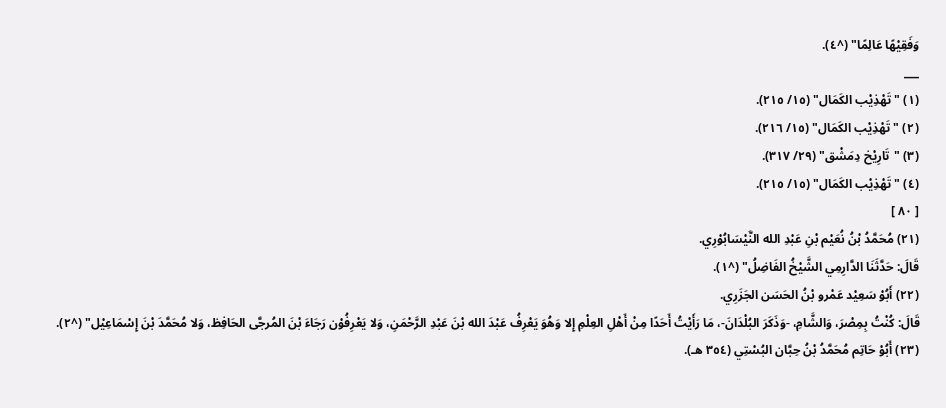وَفَقِيْهًا عَالِمًا" (^٤).
___
(١) "تَهْذِيْب الكَمَال" (١٥/ ٢١٥).
(٢) "تَهْذِيْب الكَمَال" (١٥/ ٢١٦).
(٣) "تَارِيْخ دِمَشْق" (٢٩/ ٣١٧).
(٤) "تَهْذِيْب الكَمَال" (١٥/ ٢١٥).
[ ٨٠ ]
(٢١) مُحَمَّدُ بْنُ نُعَيْم بْنِ عَبْدِ الله النَّيْسَابُوْرِي.
قَالَ: حَدَّثَنَا الدَّارِمِي الشَّيْخُ الفَاضِلُ" (^١).
(٢٢) أَبُوْ سَعِيْد عَمْرو بْنُ الحَسَن الجَزَرِي.
قَالَ: كُنْتُ بِمِصْرَ، وَالشَّامِ، -وَذَكَرَ البُلْدَانَ-، مَا رَأَيْتُ أَحَدًا مِنْ أَهْلِ العِلْمِ إِلا وَهُوَ يَعْرِفُ عَبْدَ الله بْنَ عَبْدِ الرَّحْمَنِ، وَلا يَعْرِفُوْن رَجَاءَ بْنَ المُرجَّى الحَافِظ، وَلا مُحَمَّدَ بْنَ إِسْمَاعِيْل" (^٢).
(٢٣) أَبُوْ حَاتِم مُحَمَّدُ بْنُ حِبَّان البُسْتِي (٣٥٤ هـ).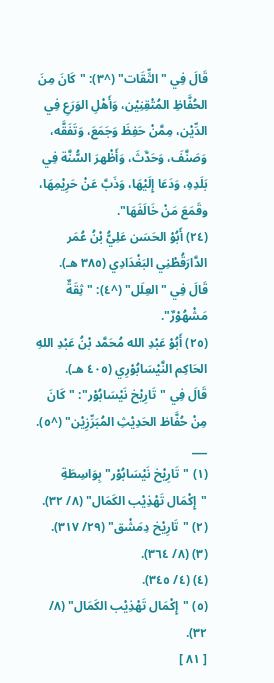قَالَ فِي "الثِّقَات" (^٣): "كَانَ مِنَ الحُفَّاظِ المُتْقِنِيْن، وَأَهْلِ الوَرَعِ فِي الدِّيْن، مِمَّنْ حَفِظَ وَجَمَعَ، وَتَفَقَّه، وَصَنَّفَ، وَحَدَّثَ، وَأَظْهرَ السُّنَّة فِي بَلَدِهِ، وَدَعَا إِلَيْهَا، وَذَبَّ عَنْ حَرِيْمِهَا، وقَمَعَ مَنْ خَالَفَهَا".
(٢٤) أَبُوْ الحَسَن عَلِيُّ بْنُ عُمَر الدَّارَقُطْنِي البَغْدَادِي (٣٨٥ هـ).
قَالَ فِي "العِلَل" (^٤): "ثِقَةٌ مَشْهُوْرٌ".
(٢٥) أَبُوْ عَبْدِ الله مُحَمَّد بْنُ عَبْدِ اللهِ الحَاكِم النَّيْسَابُوْرِي (٤٠٥ هـ).
قَالَ فِي "تَارِيْخ نَيْسَابُوْر": "كَانَ مِنْ حُفَّاظ الحَدِيْثِ المُبَرِّزِيْن" (^٥).
___
(١) "تَارِيْخ نَيْسَابُوْر" بِوَاسِطَةِ "إِكْمَال تَهْذِيْب الكَمَال" (٨/ ٣٢).
(٢) "تَارِيْخ دِمَشْق" (٢٩/ ٣١٧).
(٣) (٨/ ٣٦٤).
(٤) (٤/ ٣٤٥).
(٥) "إِكْمَال تَهْذِيْب الكَمَال" (٨/ ٣٢).
[ ٨١ ]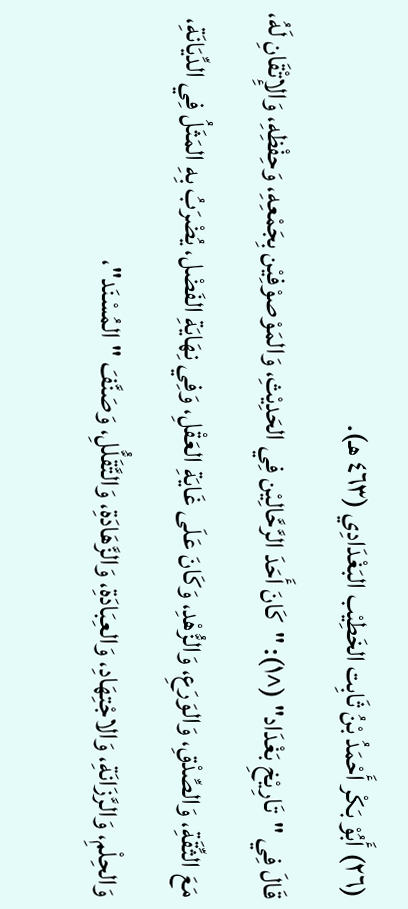(٢٦) أَبُوْ بَكْر أَحْمَدُ بْنُ ثَابِت الخَطِيْب البَغْدَادِي (٤٦٣ هـ).
قَالَ فِي "تَارِيْخِ بَغْدَاد" (^١): "كَانَ أَحَدَ الرَّحَّالِيْن فِي الحَدِيْثِ، وَالمَوْصوْفِيْن بِجَمْعِهِ، وَحِفْظِهِ، وَالإِتْقَانِ لَهُ، مَعَ الثِّقَةِ، وَالصِّدْقِ، وَالوَرَعِ، وَالزُّهْدِ، وَكَانَ عَلَى غَايَةِ العَقْلِ، وَفِي نِهَايَةِ الفَضْل، يُضْرَبُ بِهِ المَثَلُ فِي الدِّيَانَةِ، وَالحِلْمِ، وَالرَّزَانَةِ، وَالاجْتِهَادِ، وَالعِبَادَةِ، وَالزَّهَادَةِ، وَالتَّقَلُّلِ، وَصَنَّفَ "المُسْنَد"،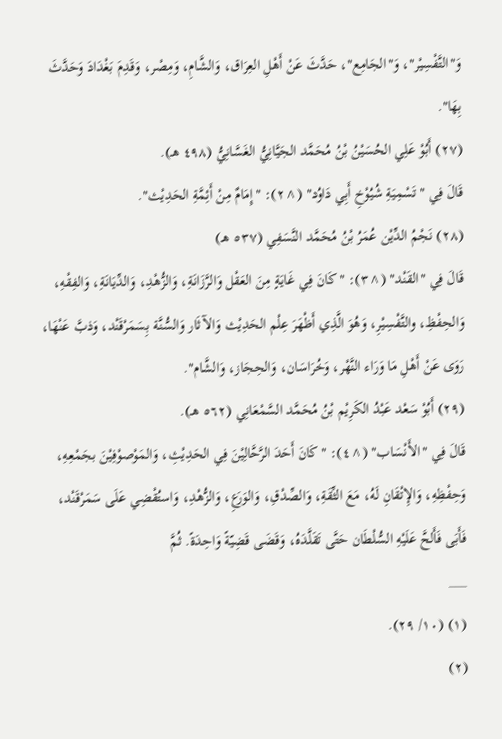وَ"التَّفْسِيْر"، وَ"الجَامِع"، حَدَّثَ عَنْ أَهْلِ العِرَاق، وَالشَّامِ، وَمِصْر، وَقَدِمَ بَغْدَادَ وَحَدَّثَ بِهَا".
(٢٧) أَبُوْ عَلِي الحُسَيْنُ بْنُ مُحَمَّد الجَيَّانِيُّ الغَسَّانِيُّ (٤٩٨ هـ).
قَالَ فِي "تَسْمِيَةِ شُيُوْخِ أَبِي دَاوُد" (^٢): "إِمَامٌ مِنْ أَئِمَّةِ الحَدِيْث".
(٢٨) نَجْمُ الدِّيْن عُمَرُ بْنُ مُحَمَّد النَّسَفِي (٥٣٧ هـ)
قَالَ فِي "القَنْد" (^٣): "كَانَ فِي غَايَةٍ مِنَ العَقْل وَالرَّزَانَةِ، وَالزُّهْدِ، وَالدِّيَانَةِ، وَالفِقْهِ، وَالحِفْظِ، والتَّفْسِيْرِ، وَهُوَ الَّذِي أَظْهَرَ عِلْم الحَدِيْث وَالآثَار وَالسُّنَّة بِسَمَرْقَنْد، وَذبَّ عَنْهَا، رَوَى عَنْ أَهْلِ مَا وَرَاء النَّهْر، وَخُرَاسَان، وَالحِجَاز، وَالشَّام".
(٢٩) أَبُوْ سَعْد عَبْدُ الكَرِيْم بْنُ مُحَمَّد السَّمْعَانِي (٥٦٢ هـ).
قَالَ فِي "الأَنْسَاب" (^٤): "كَانَ أَحَدَ الرَّحَّالِيْنَ فِي الحَدِيْثِ، وَالمَوْصوْفِيْنَ بجَمْعِهِ، وَحِفْظِهِ، وَالإِتْقَانِ لَهُ، مَعَ الثِّقَةِ، وَالصِّدْقِ، وَالوَرَعِ، وَالزُّهْدِ، وَاستُقْضِي عَلَى سَمَرْقَنْد، فَأَبَى فَأَلحَّ عَلَيْهِ السُّلْطَان حَتَّى تَقَلَّدَهُ، وَقَضَى قَضِيّةً وَاحِدَةً. ثُمَّ
___
(١) (١٠/ ٢٩).
(٢)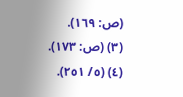(ص: ١٦٩).
(٣) (ص: ١٧٣).
(٤) (٥/ ٢٥١).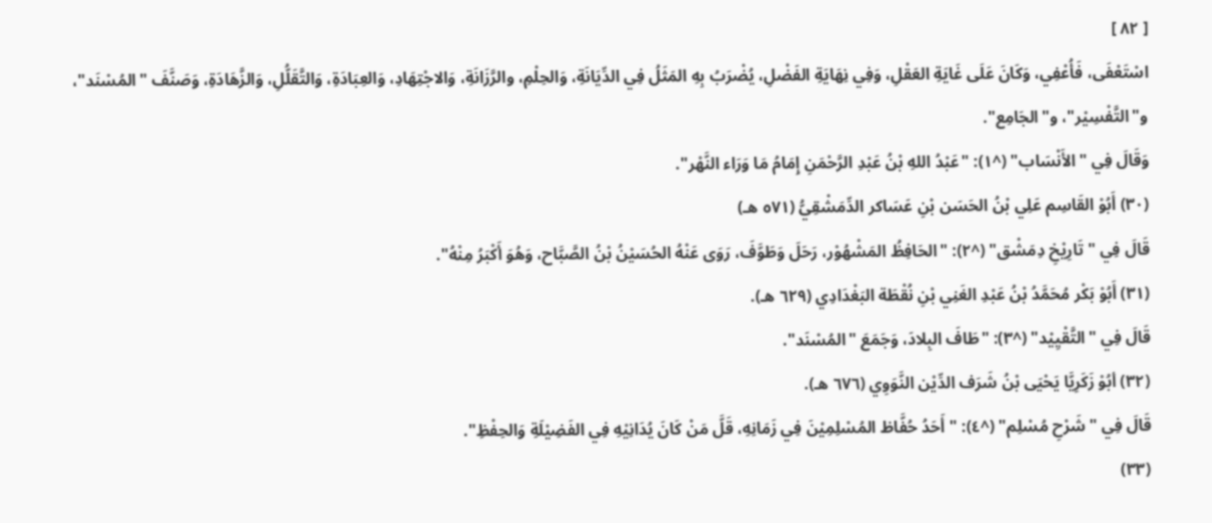[ ٨٢ ]
اسْتَعْفَى، فَأُعْفِي، وَكَانَ عَلَى غَايَةِ العَقْلِ، وَفِي نِهَايَةِ الفَضْلِ، يُضْرَبُ بِهِ المَثَلُ فِي الدِّيَانَةِ، وَالحِلْمِ، والرَّزَانَةِ، وَالاجْتِهَادِ، وَالعِبَادَةِ، وَالتَّقَلُّلِ، وَالزَّهَادَةِ، وَصَنَّفَ "المُسْنَد"، و"التَّفْسِيْر"، و"الجَامِع".
وَقَالَ فِي "الأَنْسَاب" (^١): "عَبْدُ اللهِ بْنُ عَبْدِ الرَّحْمَنِ إِمَامُ مَا وَرَاء النَّهْر".
(٣٠) أَبُوْ القَاسِم عَلِي بْنُ الحَسَن بْنِ عَسَاكر الدِّمَشْقِيُّ (٥٧١ هـ)
قَالَ فِي "تَارِيْخِ دِمَشْق" (^٢): "الحَافِظُ المَشْهُوْر، رَحَلَ وَطَوَّفَ، رَوَى عَنْهُ الحُسَيْنُ بْنُ الصَّبَّاح، وَهُوَ أَكْبَرُ مِنْهُ".
(٣١) أَبُوْ بَكْر مُحَمَّدُ بْنُ عَبْدِ الغَنِي بْنِ نُقْطَة البَغْدَادِي (٦٢٩ هـ).
قَالَ فِي "التَّقْيِيْد" (^٣): "طَافَ البِلادَ، وَجَمَعَ "المُسْنَد".
(٣٢) أبُوْ زَكَرِيَّا يَحْيَى بْنُ شَرَف الدِّيْن النَّوَوِي (٦٧٦ هـ).
قَالَ فِي "شَرْحِ مُسْلِم" (^٤): "أَحَدُ حُفَّاظ المُسْلِمِيْنَ فِي زَمَانِهِ، قَلَّ مَنْ كَانَ يُدَانِيْهِ فِي الفَضِيْلَةِ وَالحِفْظِ".
(٣٣)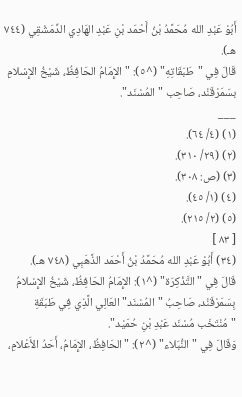أَبُوْ عَبْدِ الله مُحَمَّدُ بْنُ أَحْمَد بْنِ عَبْدِ الهَادِي الدِّمَشْقِي (٧٤٤ هـ).
قَالَ فِي "طَبَقَاتِهِ" (^٥): "الإِمَامُ الحَافِظُ، شَيْخُ الإِسْلامِ بسَمَرْقَنْد، صَاحِب "المُسْنَد".
___
(١) (٤/ ٦٤).
(٢) (٢٩/ ٣١٠).
(٣) (ص: ٣٠٨).
(٤) (١/ ٤٥).
(٥) (٢/ ٢١٥).
[ ٨٣ ]
(٣٤) أَبُوْ عَبْدِ الله مُحَمَّدُ بْنُ أَحْمَد الذَّهَبِي (٧٤٨ هـ).
قَالَ فِي "التَّذْكِرَة" (^١): الإِمَامُ الحَافِظُ، شَيْخُ الإِسْلامُ بِسَمَرْقَنْد، صَاحِبُ "المُسْنَد" العَالِي الَّذِي فِي طَبَقَةِ "مُنْتَخَب مُسْنَد عَبْدِ بْنِ حُمَيْد".
وَقَالَ فِي "النُّبَلاء" (^٢): "الحَافِظُ، الإِمَامُ، أَحَدُ الأَعْلامِ،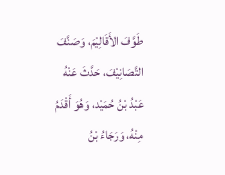طَوَّفَ الأَقَالِيْمَ، وَصَنَّفَ التَّصَانِيْفَ، حَدَّثَ عَنْهُ عَبْدُ بْنُ حُمَيْد، وَهُوَ أَقْدَمُ مِنْهُ، وَرَجَاءُ بْنُ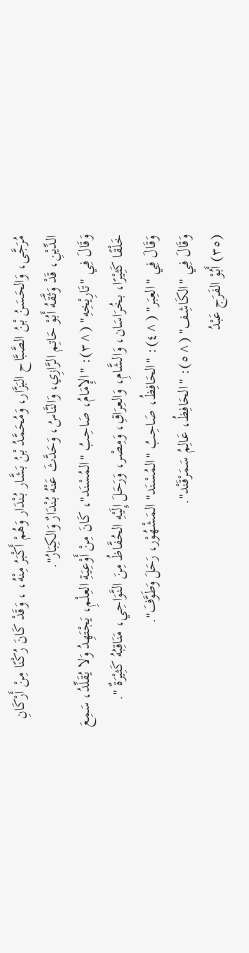مُرَجَّى، وَالحَسَنُ بْنُ الصَّبَّاح البَزَّار، وَمُحَمَّدُ بْنُ بَشَّار بُنْدَار وَهُمْ أَكْبَرُ مِنْهُ، ، وَقَدْ كَانَ رُكْنًا مِنْ أَرْكَانِ الدِّيْنِ، قَدْ وَثَّقَهُ أَبُوْ حَاتِم الرَّازِي، وَالنَّاسُ، وَحَدَّثَ عَنْهُ بُنْدَارٌ وَالكِبَارُ".
وَقَالَ فِي "تَارِيْخِهِ" (^٣): "الإِمَامُ، صَاحِبُ "المُسْنَد"، كَانَ مِنْ أَوْعِيَةِ العِلْمِ، يَجْتَهِدُ وَلا يُقَلِّدُ، سَمِعَ خَلْقًا كَثِيْرًا، بخُرَاسَان، وَالشَّامِ، وَالعِرَاقِ، وَمِصْر، وَرَحَلَ إِلَيْهِ الحُفَّاظُ مِنَ النَّوَاحِي، مَنَاقِبُهُ كَثِيْرَةٌ ".
وَقَالَ فِي "العِبَر" (^٤): "الحَافِظُ، صَاحِبُ "المُسْنَد" المَشْهُوْر، رَحَلَ وَطَوَّفَ".
وَقَالَ فِي "الكَاشِف" (^٥): "الحَافِظُ، عَالِمُ سَمَرْقَنْد".
(٣٥) أَبُوْ الفَرَج عَبْدُ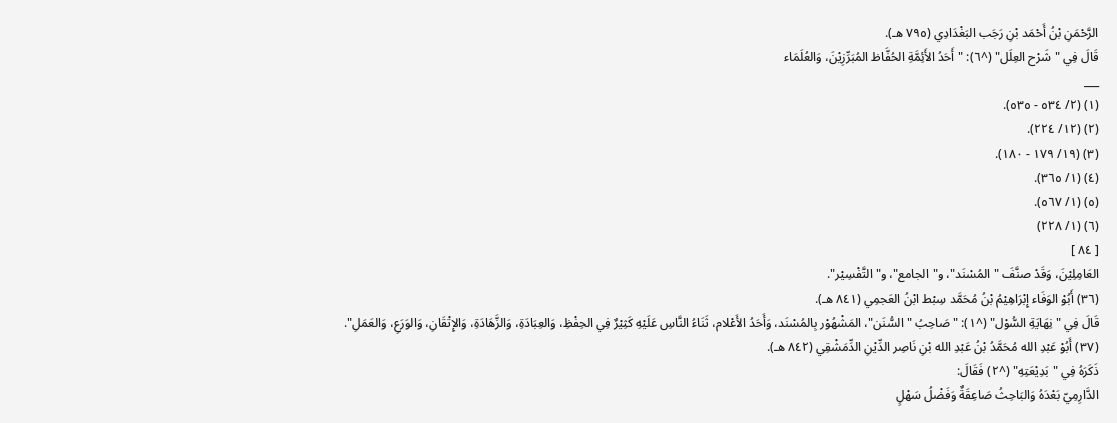الرَّحْمَنِ بْنُ أَحْمَد بْنِ رَجَب البَغْدَادِي (٧٩٥ هـ).
قَالَ فِي "شَرْح العِلَل" (^٦): "أَحَدُ الأَئِمَّةِ الحُفَّاظ المُبَرِّزِيْنَ، وَالعُلَمَاء
___
(١) (٢/ ٥٣٤ - ٥٣٥).
(٢) (١٢/ ٢٢٤).
(٣) (١٩/ ١٧٩ - ١٨٠).
(٤) (١/ ٣٦٥).
(٥) (١/ ٥٦٧).
(٦) (١/ ٢٢٨)
[ ٨٤ ]
العَامِلِيْنَ، وَقَدْ صنَّفَ "المُسْنَد"، و"الجامع"، و"التَّفْسِيْر".
(٣٦) أَبُوْ الوَفَاء إِبْرَاهِيْمُ بْنُ مُحَمَّد سِبْط ابْنُ العَجمِي (٨٤١ هـ).
قَالَ فِي "نِهَايَةِ السُّوْل" (^١): "صَاحِبُ "السُّنَن"، المَشْهُوْر بِالمُسْنَد، وَأَحَدُ الأَعْلام، ثَنَاءُ النَّاسِ عَلَيْهِ كَثِيْرٌ فِي الحِفْظِ، وَالعِبَادَةِ، وَالزَّهَادَةِ، وَالإِتْقَانِ، وَالوَرَعِ، وَالعَمَلِ".
(٣٧) أَبُوْ عَبْدِ الله مُحَمَّدُ بْنُ عَبْدِ الله بْنِ نَاصِر الدِّيْنِ الدِّمَشْقِي (٨٤٢ هـ).
ذَكَرَهُ فِي "بَدِيْعَتِهِ" (^٢) فَقَالَ:
الدَّارِمِيّ بَعْدَهُ وَالبَاحِثُ صَاعِقَةٌ وَفَضْلُ سَهْلٍ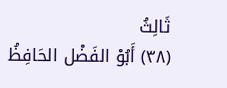ثَالِثُ
(٣٨) أَبُوْ الفَضْل الحَافِظُ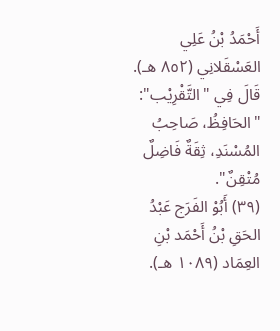أَحْمَدُ بْنُ عَلِي العَسْقَلانِي (٨٥٢ هـ).
قَالَ فِي "التَّقْرِيْب": "الحَافِظُ، صَاحِبُ المُسْنَدِ، ثِقَةٌ فَاضِلٌ مُتْقِنٌ".
(٣٩) أَبُوْ الفَرَج عَبْدُ الحَقِ بْنُ أَحْمَد بْنِ العِمَاد (١٠٨٩ هـ).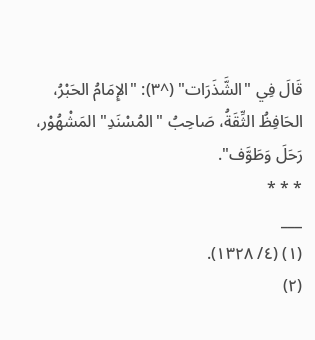قَالَ فِي "الشَّذَرَات" (^٣): "الإِمَامُ الحَبْرُ، الحَافِظُ الثِّقَةُ، صَاحِبُ "المُسْنَدِ" المَشْهُوْر، رَحَلَ وَطَوَّف".
* * *
___
(١) (٤/ ١٣٢٨).
(٢)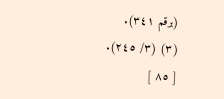(برقم ٣٤١).
(٣) (٣/ ٢٤٥).
[ ٨٥ ]